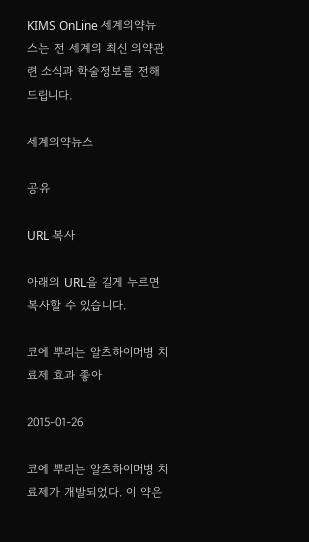KIMS OnLine 세계의약뉴스는 전 세계의 최신 의약관련 소식과 학술정보를 전해 드립니다.

세계의약뉴스

공유

URL 복사

아래의 URL을 길게 누르면 복사할 수 있습니다.

코에 뿌리는 알츠하이머병 치료제 효과 좋아

2015-01-26

코에 뿌리는 알츠하이머병 치료제가 개발되었다. 이 약은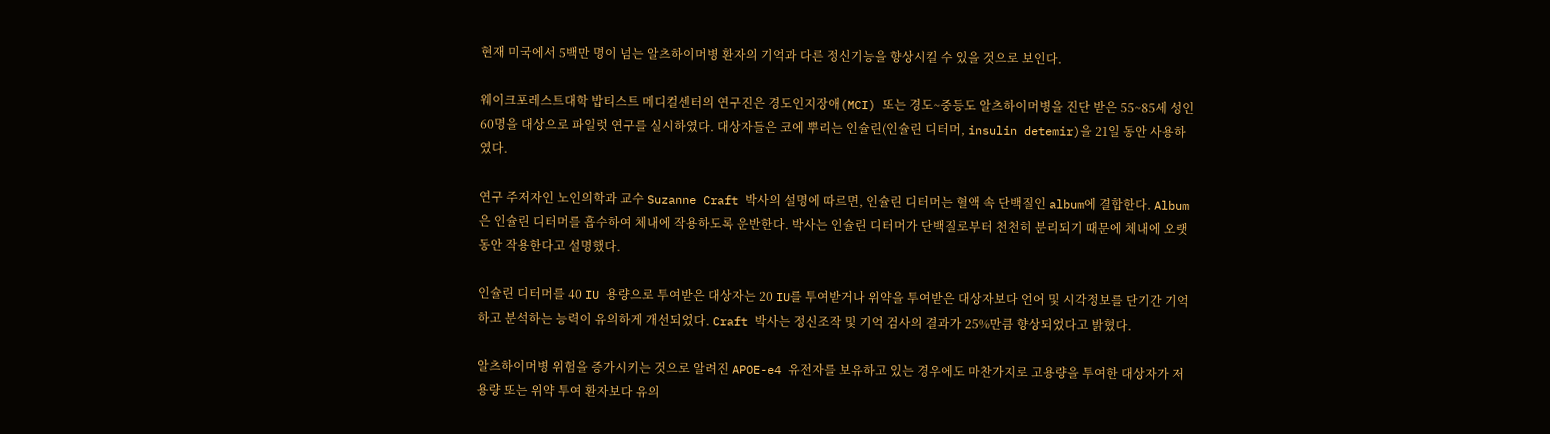현재 미국에서 5백만 명이 넘는 알츠하이머병 환자의 기억과 다른 정신기능을 향상시킬 수 있을 것으로 보인다.

웨이크포레스트대학 밥티스트 메디컬센터의 연구진은 경도인지장애(MCI) 또는 경도~중등도 알츠하이머병을 진단 받은 55~85세 성인 60명을 대상으로 파일럿 연구를 실시하였다. 대상자들은 코에 뿌리는 인슐린(인슐린 디터머, insulin detemir)을 21일 동안 사용하였다.

연구 주저자인 노인의학과 교수 Suzanne Craft 박사의 설명에 따르면, 인슐린 디터머는 혈액 속 단백질인 album에 결합한다. Album은 인슐린 디터머를 흡수하여 체내에 작용하도록 운반한다. 박사는 인슐린 디터머가 단백질로부터 천천히 분리되기 때문에 체내에 오랫동안 작용한다고 설명했다.

인슐린 디터머를 40 IU 용량으로 투여받은 대상자는 20 IU를 투여받거나 위약을 투여받은 대상자보다 언어 및 시각정보를 단기간 기억하고 분석하는 능력이 유의하게 개선되었다. Craft 박사는 정신조작 및 기억 검사의 결과가 25%만큼 향상되었다고 밝혔다.

알츠하이머병 위험을 증가시키는 것으로 알려진 APOE-e4 유전자를 보유하고 있는 경우에도 마찬가지로 고용량을 투여한 대상자가 저용량 또는 위약 투여 환자보다 유의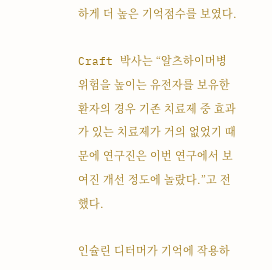하게 더 높은 기억점수를 보였다.

Craft 박사는 “알츠하이머병 위험을 높이는 유전자를 보유한 환자의 경우 기존 치료제 중 효과가 있는 치료제가 거의 없었기 때문에 연구진은 이번 연구에서 보여진 개선 정도에 놀랐다.”고 전했다.

인슐린 디터머가 기억에 작용하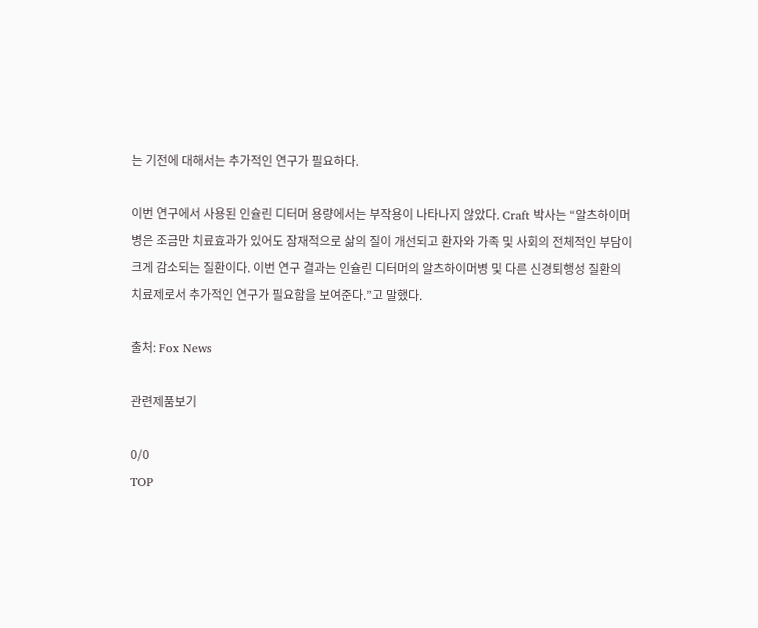는 기전에 대해서는 추가적인 연구가 필요하다.

이번 연구에서 사용된 인슐린 디터머 용량에서는 부작용이 나타나지 않았다. Craft 박사는 “알츠하이머병은 조금만 치료효과가 있어도 잠재적으로 삶의 질이 개선되고 환자와 가족 및 사회의 전체적인 부담이 크게 감소되는 질환이다. 이번 연구 결과는 인슐린 디터머의 알츠하이머병 및 다른 신경퇴행성 질환의 치료제로서 추가적인 연구가 필요함을 보여준다.”고 말했다.

출처: Fox News

관련제품보기

0/0
TOP